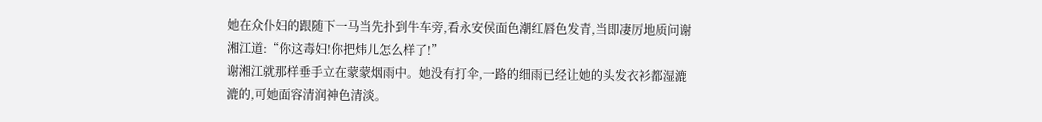她在众仆妇的跟随下一马当先扑到牛车旁,看永安侯面色潮红唇色发青,当即凄厉地质问谢湘江道:“你这毒妇!你把炜儿怎么样了!”
谢湘江就那样垂手立在蒙蒙烟雨中。她没有打伞,一路的细雨已经让她的头发衣衫都湿漉漉的,可她面容清润神色清淡。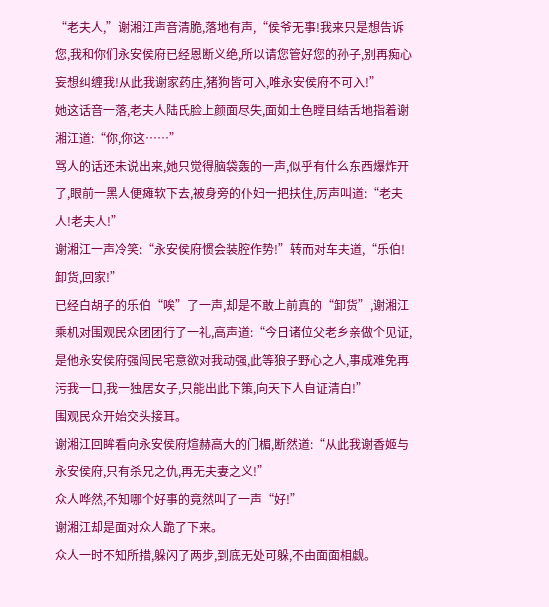“老夫人,”谢湘江声音清脆,落地有声,“侯爷无事!我来只是想告诉您,我和你们永安侯府已经恩断义绝,所以请您管好您的孙子,别再痴心妄想纠缠我!从此我谢家药庄,猪狗皆可入,唯永安侯府不可入!”
她这话音一落,老夫人陆氏脸上颜面尽失,面如土色瞠目结舌地指着谢湘江道:“你,你这……”
骂人的话还未说出来,她只觉得脑袋轰的一声,似乎有什么东西爆炸开了,眼前一黑人便瘫软下去,被身旁的仆妇一把扶住,厉声叫道:“老夫人!老夫人!”
谢湘江一声冷笑:“永安侯府惯会装腔作势!”转而对车夫道,“乐伯!卸货,回家!”
已经白胡子的乐伯“唉”了一声,却是不敢上前真的“卸货”,谢湘江乘机对围观民众团团行了一礼,高声道:“今日诸位父老乡亲做个见证,是他永安侯府强闯民宅意欲对我动强,此等狼子野心之人,事成难免再污我一口,我一独居女子,只能出此下策,向天下人自证清白!”
围观民众开始交头接耳。
谢湘江回眸看向永安侯府煊赫高大的门楣,断然道:“从此我谢香姬与永安侯府,只有杀兄之仇,再无夫妻之义!”
众人哗然,不知哪个好事的竟然叫了一声“好!”
谢湘江却是面对众人跪了下来。
众人一时不知所措,躲闪了两步,到底无处可躲,不由面面相觑。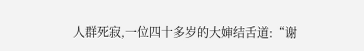人群死寂,一位四十多岁的大婶结舌道:“谢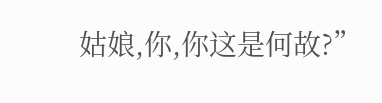姑娘,你,你这是何故?”